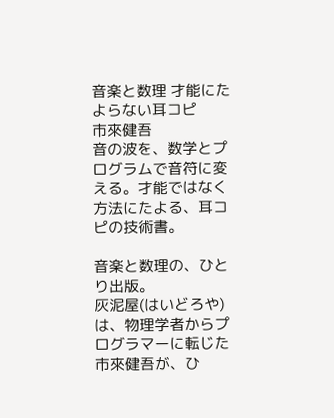音楽と数理 才能にたよらない耳コピ
市來健吾
音の波を、数学とプログラムで音符に変える。才能ではなく方法にたよる、耳コピの技術書。

音楽と数理の、ひとり出版。
灰泥屋(はいどろや)は、物理学者からプログラマーに転じた市來健吾が、ひ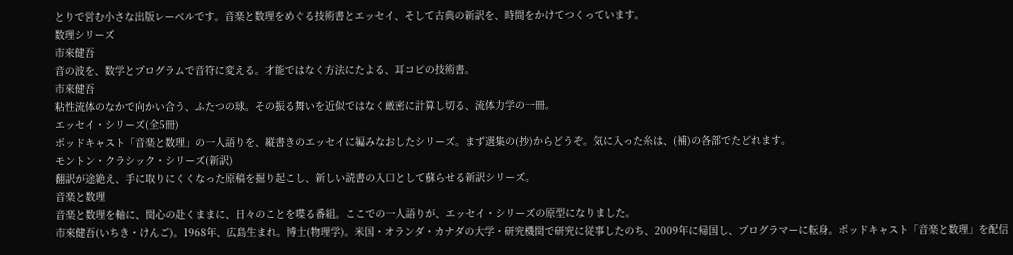とりで営む小さな出版レーベルです。音楽と数理をめぐる技術書とエッセイ、そして古典の新訳を、時間をかけてつくっています。
数理シリーズ
市來健吾
音の波を、数学とプログラムで音符に変える。才能ではなく方法にたよる、耳コピの技術書。
市來健吾
粘性流体のなかで向かい合う、ふたつの球。その振る舞いを近似ではなく厳密に計算し切る、流体力学の一冊。
エッセイ・シリーズ(全5冊)
ポッドキャスト「音楽と数理」の一人語りを、縦書きのエッセイに編みなおしたシリーズ。まず選集の(抄)からどうぞ。気に入った糸は、(補)の各部でたどれます。
モントン・クラシック・シリーズ(新訳)
翻訳が途絶え、手に取りにくくなった原稿を掘り起こし、新しい読書の入口として蘇らせる新訳シリーズ。
音楽と数理
音楽と数理を軸に、関心の赴くままに、日々のことを喋る番組。ここでの一人語りが、エッセイ・シリーズの原型になりました。
市來健吾(いちき・けんご)。1968年、広島生まれ。博士(物理学)。米国・オランダ・カナダの大学・研究機関で研究に従事したのち、2009年に帰国し、プログラマーに転身。ポッドキャスト「音楽と数理」を配信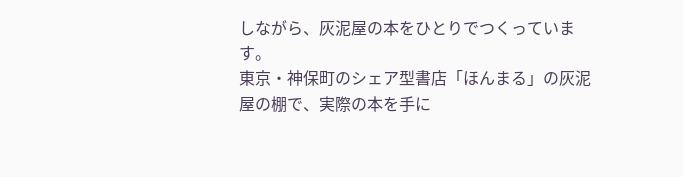しながら、灰泥屋の本をひとりでつくっています。
東京・神保町のシェア型書店「ほんまる」の灰泥屋の棚で、実際の本を手に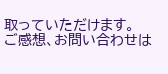取っていただけます。
ご感想、お問い合わせは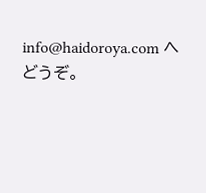info@haidoroya.com へどうぞ。